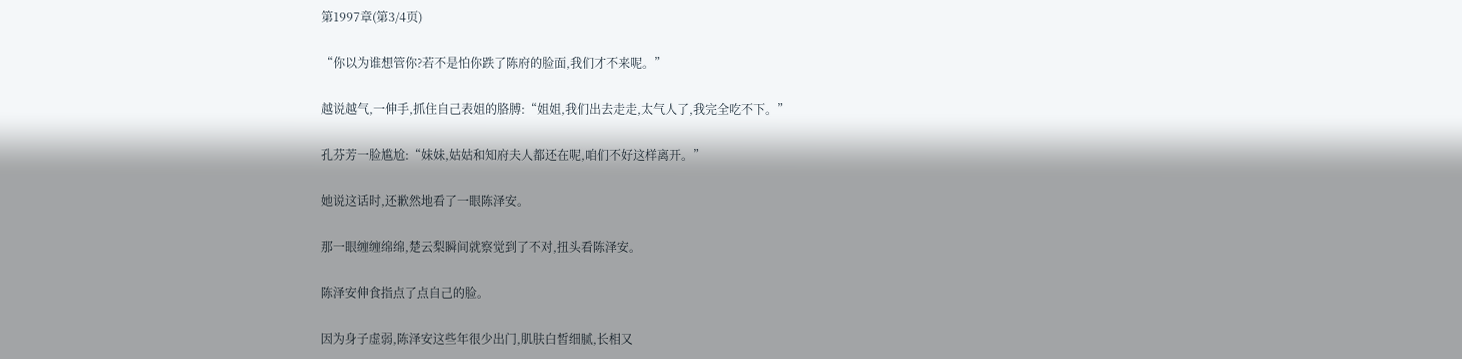第1997章(第3/4页)

“你以为谁想管你?若不是怕你跌了陈府的脸面,我们才不来呢。”

越说越气,一伸手,抓住自己表姐的胳膊:“姐姐,我们出去走走,太气人了,我完全吃不下。”

孔芬芳一脸尴尬:“妹妹,姑姑和知府夫人都还在呢,咱们不好这样离开。”

她说这话时,还歉然地看了一眼陈泽安。

那一眼缠缠绵绵,楚云梨瞬间就察觉到了不对,扭头看陈泽安。

陈泽安伸食指点了点自己的脸。

因为身子虚弱,陈泽安这些年很少出门,肌肤白皙细腻,长相又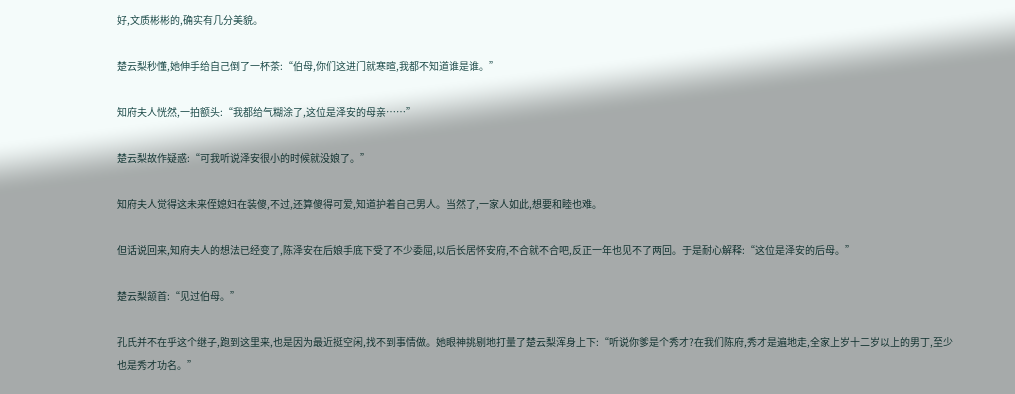好,文质彬彬的,确实有几分美貌。

楚云梨秒懂,她伸手给自己倒了一杯茶:“伯母,你们这进门就寒暄,我都不知道谁是谁。”

知府夫人恍然,一拍额头:“我都给气糊涂了,这位是泽安的母亲……”

楚云梨故作疑惑:“可我听说泽安很小的时候就没娘了。”

知府夫人觉得这未来侄媳妇在装傻,不过,还算傻得可爱,知道护着自己男人。当然了,一家人如此,想要和睦也难。

但话说回来,知府夫人的想法已经变了,陈泽安在后娘手底下受了不少委屈,以后长居怀安府,不合就不合吧,反正一年也见不了两回。于是耐心解释:“这位是泽安的后母。”

楚云梨颔首:“见过伯母。”

孔氏并不在乎这个继子,跑到这里来,也是因为最近挺空闲,找不到事情做。她眼神挑剔地打量了楚云梨浑身上下:“听说你爹是个秀才?在我们陈府,秀才是遍地走,全家上岁十二岁以上的男丁,至少也是秀才功名。”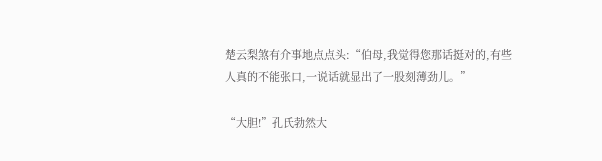楚云梨煞有介事地点点头:“伯母,我觉得您那话挺对的,有些人真的不能张口,一说话就显出了一股刻薄劲儿。”

“大胆!”孔氏勃然大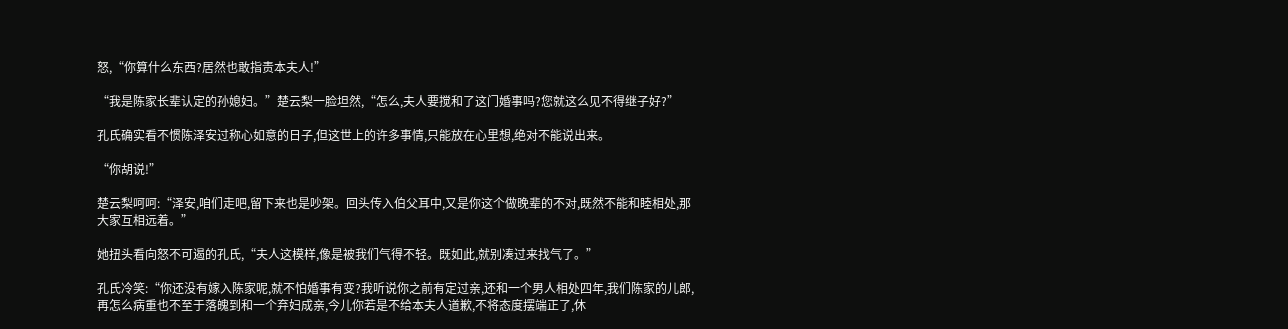怒,“你算什么东西?居然也敢指责本夫人!”

“我是陈家长辈认定的孙媳妇。”楚云梨一脸坦然,“怎么,夫人要搅和了这门婚事吗?您就这么见不得继子好?”

孔氏确实看不惯陈泽安过称心如意的日子,但这世上的许多事情,只能放在心里想,绝对不能说出来。

“你胡说!”

楚云梨呵呵:“泽安,咱们走吧,留下来也是吵架。回头传入伯父耳中,又是你这个做晚辈的不对,既然不能和睦相处,那大家互相远着。”

她扭头看向怒不可遏的孔氏,“夫人这模样,像是被我们气得不轻。既如此,就别凑过来找气了。”

孔氏冷笑:“你还没有嫁入陈家呢,就不怕婚事有变?我听说你之前有定过亲,还和一个男人相处四年,我们陈家的儿郎,再怎么病重也不至于落魄到和一个弃妇成亲,今儿你若是不给本夫人道歉,不将态度摆端正了,休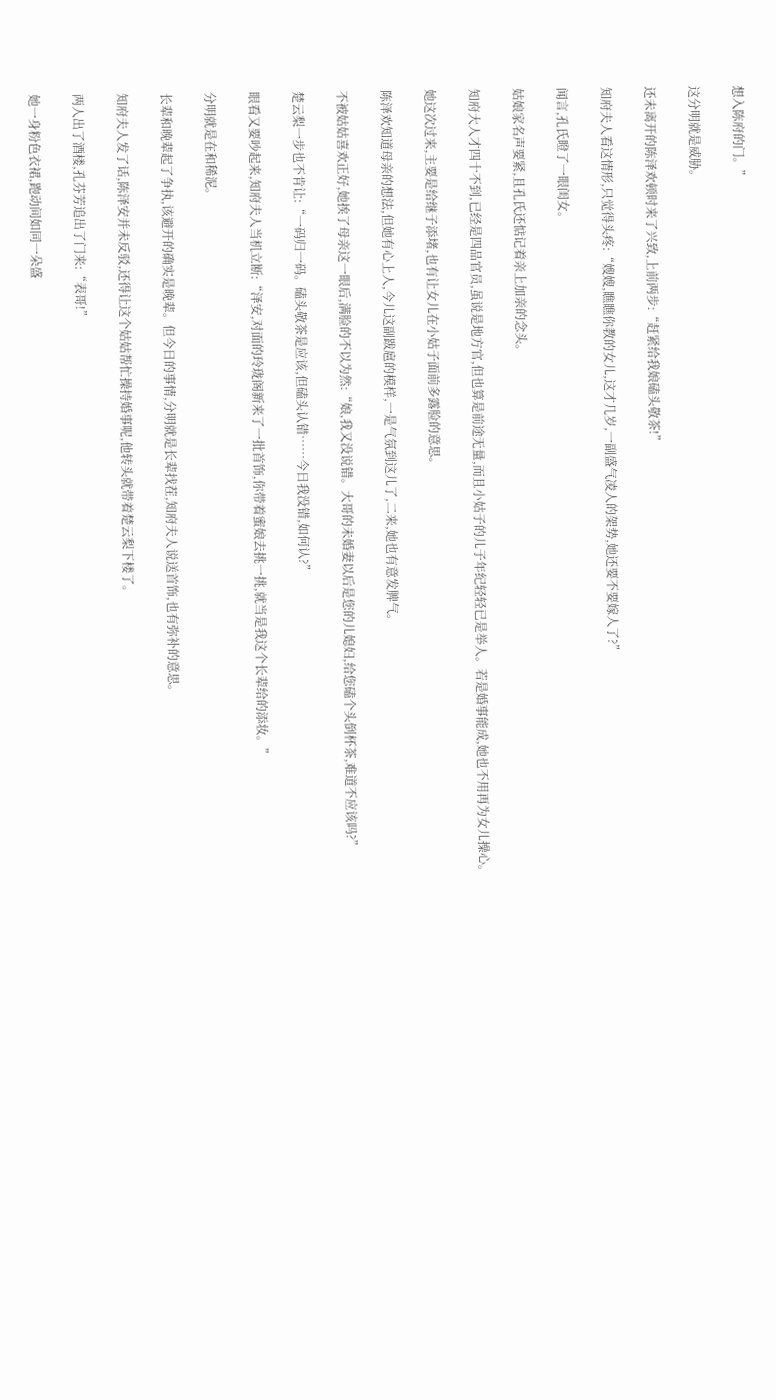想入陈府的门。”

这分明就是威胁。

还未离开的陈泽欢顿时来了兴致,上前两步:“赶紧给我娘磕头敬茶!”

知府夫人看这情形,只觉得头疼:“嫂嫂,瞧瞧你教的女儿,这才几岁,一副盛气凌人的架势,她还要不要嫁人了?”

闻言,孔氏瞪了一眼闺女。

姑娘家名声要紧,且孔氏还惦记着亲上加亲的念头。

知府大人才四十不到,已经是四品官员,虽说是地方官,但也算是前途无量,而且小姑子的儿子年纪轻轻已是举人。若是婚事能成,她也不用再为女儿操心。

她这次过来,主要是给继子添堵,也有让女儿在小姑子面前多露脸的意思。

陈泽欢知道母亲的想法,但她有心上人,今儿这副跋扈的模样,一是气氛到这儿了,二来,她也有意发脾气。

不被姑姑喜欢正好,她挨了母亲这一眼后,满脸的不以为然:“娘,我又没说错。大哥的未婚妻以后是您的儿媳妇,给您磕个头倒杯茶,难道不应该吗?”

楚云梨一步也不肯让:“一码归一码。磕头敬茶是应该,但磕头认错……今日我没错,如何认?”

眼看又要吵起来,知府夫人当机立断:“泽安,对面的玲珑阁新来了一批首饰,你带着蜜娘去挑一挑,就当是我这个长辈给的添妆。”

分明就是在和稀泥。

长辈和晚辈起了争执,该避开的确实是晚辈。但今日的事情,分明就是长辈找茬,知府夫人说送首饰,也有弥补的意思。

知府夫人发了话,陈泽安并未反驳,还得让这个姑姑帮忙操持婚事呢,他转头就带着楚云梨下楼了。

两人出了酒楼,孔芬芳追出了门来:“表哥!”

她一身粉色衣裙,跑动间如同一朵盛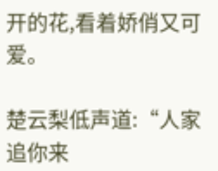开的花,看着娇俏又可爱。

楚云梨低声道:“人家追你来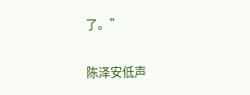了。”

陈泽安低声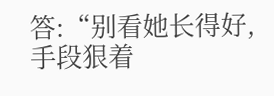答:“别看她长得好,手段狠着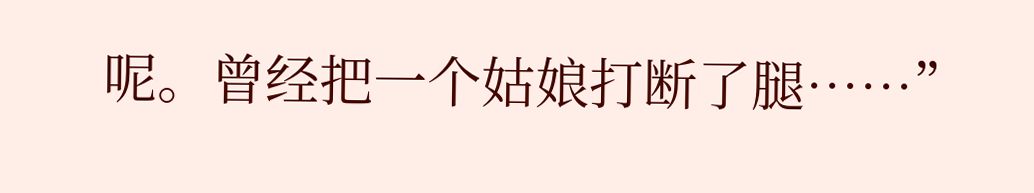呢。曾经把一个姑娘打断了腿……”